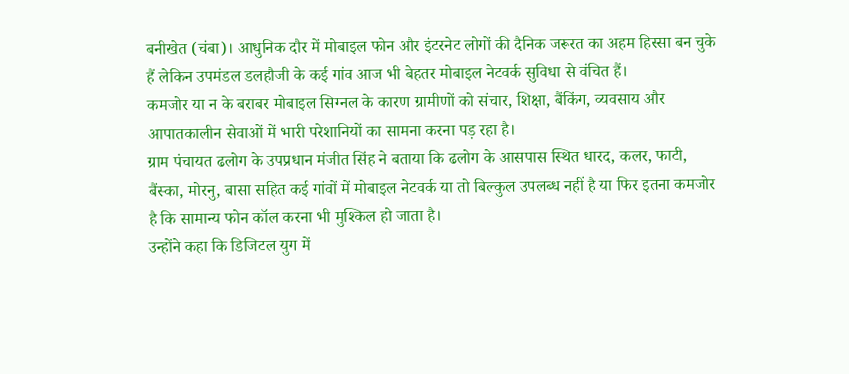बनीखेत (चंबा)। आधुनिक दौर में मोबाइल फोन और इंटरनेट लोगों की दैनिक जरूरत का अहम हिस्सा बन चुके हैं लेकिन उपमंडल डलहौजी के कई गांव आज भी बेहतर मोबाइल नेटवर्क सुविधा से वंचित हैं।
कमजोर या न के बराबर मोबाइल सिग्नल के कारण ग्रामीणों को संचार, शिक्षा, बैंकिंग, व्यवसाय और आपातकालीन सेवाओं में भारी परेशानियों का सामना करना पड़ रहा है।
ग्राम पंचायत ढलोग के उपप्रधान मंजीत सिंह ने बताया कि ढलोग के आसपास स्थित धारद, कलर, फाटी, बैंस्का, मोरनु, बासा सहित कई गांवों में मोबाइल नेटवर्क या तो बिल्कुल उपलब्ध नहीं है या फिर इतना कमजोर है कि सामान्य फोन कॉल करना भी मुश्किल हो जाता है।
उन्होंने कहा कि डिजिटल युग में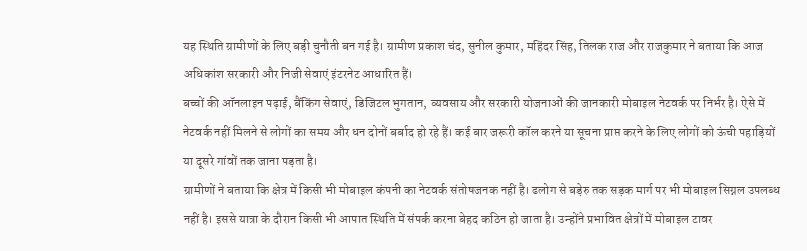यह स्थिति ग्रामीणों के लिए बड़ी चुनौती बन गई है। ग्रामीण प्रकाश चंद, सुनील कुमार, महिंदर सिंह, तिलक राज और राजकुमार ने बताया कि आज अधिकांश सरकारी और निजी सेवाएं इंटरनेट आधारित हैं।
बच्चों की ऑनलाइन पढ़ाई, बैंकिंग सेवाएं, डिजिटल भुगतान, व्यवसाय और सरकारी योजनाओं की जानकारी मोबाइल नेटवर्क पर निर्भर है। ऐसे में नेटवर्क नहीं मिलने से लोगों का समय और धन दोनों बर्बाद हो रहे हैं। कई बार जरूरी कॉल करने या सूचना प्राप्त करने के लिए लोगों को ऊंची पहाड़ियों या दूसरे गांवों तक जाना पड़ता है।
ग्रामीणों ने बताया कि क्षेत्र में किसी भी मोबाइल कंपनी का नेटवर्क संतोषजनक नहीं है। ढलोग से बड़ेरु तक सड़क मार्ग पर भी मोबाइल सिग्नल उपलब्ध नहीं है। इससे यात्रा के दौरान किसी भी आपात स्थिति में संपर्क करना बेहद कठिन हो जाता है। उन्होंने प्रभावित क्षेत्रों में मोबाइल टावर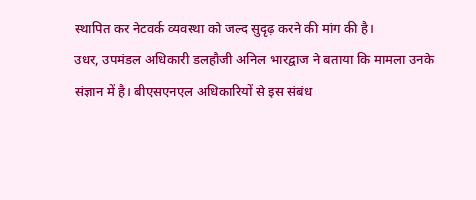स्थापित कर नेटवर्क व्यवस्था को जल्द सुदृढ़ करने की मांग की है।
उधर, उपमंडल अधिकारी डलहौजी अनिल भारद्वाज ने बताया कि मामला उनके संज्ञान में है। बीएसएनएल अधिकारियों से इस संबंध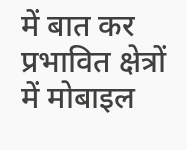में बात कर प्रभावित क्षेत्रों में मोबाइल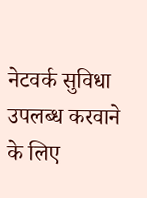नेटवर्क सुविधा उपलब्ध करवाने के लिए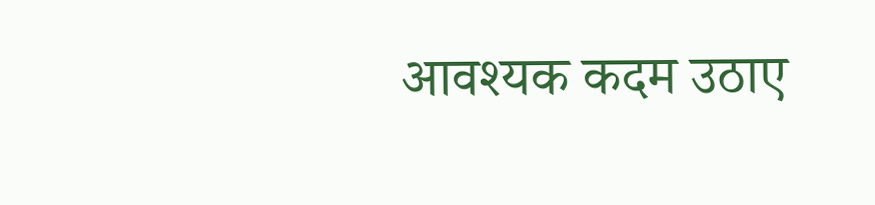आवश्यक कदम उठाए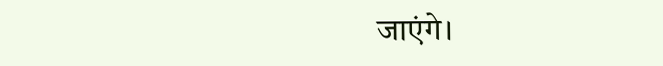जाएंगे।